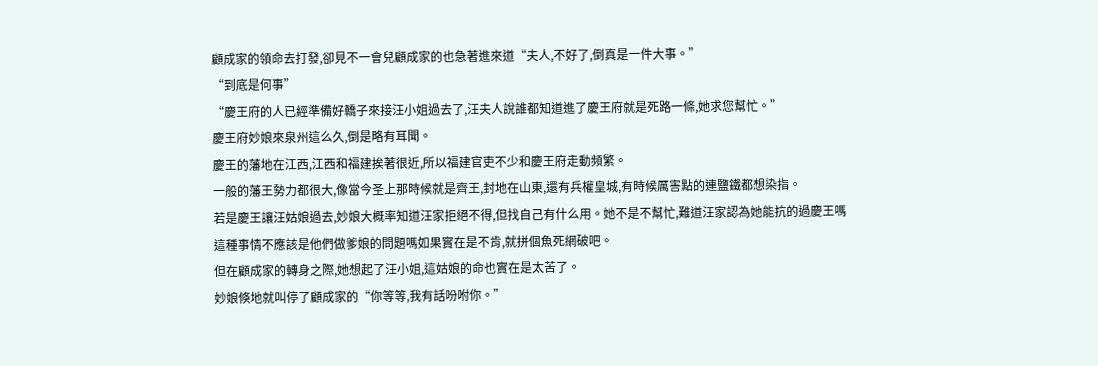顧成家的領命去打發,卻見不一會兒顧成家的也急著進來道“夫人,不好了,倒真是一件大事。”
“到底是何事”
“慶王府的人已經準備好轎子來接汪小姐過去了,汪夫人說誰都知道進了慶王府就是死路一條,她求您幫忙。”
慶王府妙娘來泉州這么久,倒是略有耳聞。
慶王的藩地在江西,江西和福建挨著很近,所以福建官吏不少和慶王府走動頻繁。
一般的藩王勢力都很大,像當今圣上那時候就是齊王,封地在山東,還有兵權皇城,有時候厲害點的連鹽鐵都想染指。
若是慶王讓汪姑娘過去,妙娘大概率知道汪家拒絕不得,但找自己有什么用。她不是不幫忙,難道汪家認為她能抗的過慶王嗎
這種事情不應該是他們做爹娘的問題嗎如果實在是不肯,就拼個魚死網破吧。
但在顧成家的轉身之際,她想起了汪小姐,這姑娘的命也實在是太苦了。
妙娘倏地就叫停了顧成家的“你等等,我有話吩咐你。”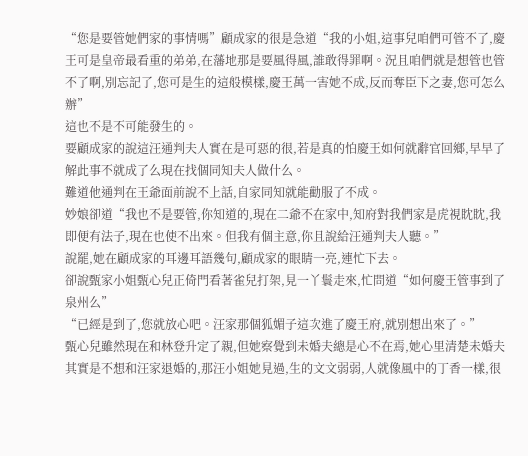“您是要管她們家的事情嗎”顧成家的很是急道“我的小姐,這事兒咱們可管不了,慶王可是皇帝最看重的弟弟,在藩地那是要風得風,誰敢得罪啊。況且咱們就是想管也管不了啊,別忘記了,您可是生的這般模樣,慶王萬一害她不成,反而奪臣下之妻,您可怎么辦”
這也不是不可能發生的。
要顧成家的說這汪通判夫人實在是可惡的很,若是真的怕慶王如何就辭官回鄉,早早了解此事不就成了么現在找個同知夫人做什么。
難道他通判在王爺面前說不上話,自家同知就能勸服了不成。
妙娘卻道“我也不是要管,你知道的,現在二爺不在家中,知府對我們家是虎視眈眈,我即便有法子,現在也使不出來。但我有個主意,你且說給汪通判夫人聽。”
說罷,她在顧成家的耳邊耳語幾句,顧成家的眼睛一亮,連忙下去。
卻說甄家小姐甄心兒正倚門看著雀兒打架,見一丫鬟走來,忙問道“如何慶王管事到了泉州么”
“已經是到了,您就放心吧。汪家那個狐媚子這次進了慶王府,就別想出來了。”
甄心兒雖然現在和林登升定了親,但她察覺到未婚夫總是心不在焉,她心里清楚未婚夫其實是不想和汪家退婚的,那汪小姐她見過,生的文文弱弱,人就像風中的丁香一樣,很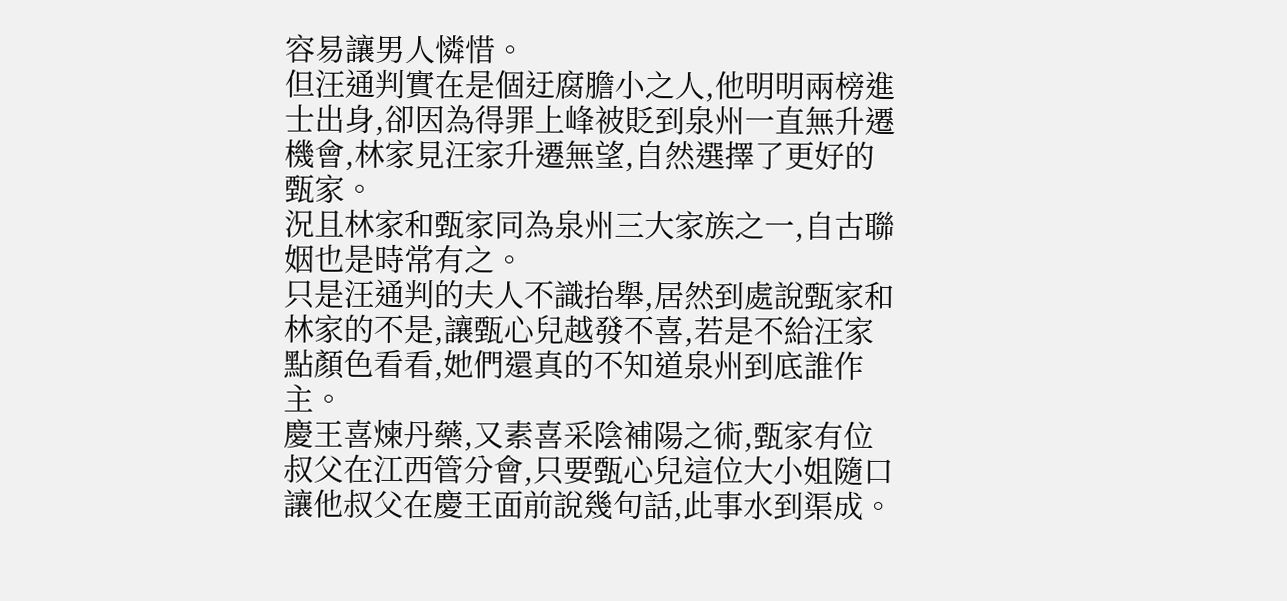容易讓男人憐惜。
但汪通判實在是個迂腐膽小之人,他明明兩榜進士出身,卻因為得罪上峰被貶到泉州一直無升遷機會,林家見汪家升遷無望,自然選擇了更好的甄家。
況且林家和甄家同為泉州三大家族之一,自古聯姻也是時常有之。
只是汪通判的夫人不識抬舉,居然到處說甄家和林家的不是,讓甄心兒越發不喜,若是不給汪家點顏色看看,她們還真的不知道泉州到底誰作主。
慶王喜煉丹藥,又素喜采陰補陽之術,甄家有位叔父在江西管分會,只要甄心兒這位大小姐隨口讓他叔父在慶王面前說幾句話,此事水到渠成。